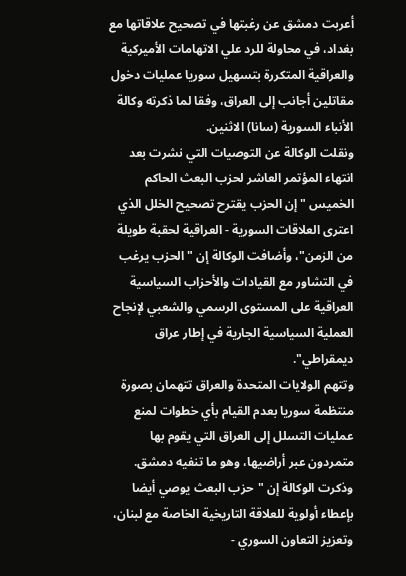أعربت دمشق عن رغبتها في تصحيح علاقاتها مع بغداد، في محاولة للرد علي الاتهامات الأميركية والعراقية المتكررة بتسهيل سوريا عمليات دخول مقاتلين أجانب إلى العراق، وفقا لما ذكرته وكالة الأنباء السورية (سانا) الاثنين.
ونقلت الوكالة عن التوصيات التي نشرت بعد انتهاء المؤتمر العاشر لحزب البعث الحاكم الخميس " إن الحزب يقترح تصحيح الخلل الذي اعترى العلاقات السورية - العراقية لحقبة طويلة من الزمن"، وأضافت الوكالة إن "الحزب يرغب في التشاور مع القيادات والأحزاب السياسية العراقية على المستوى الرسمي والشعبي لإنجاح العملية السياسية الجارية في إطار عراق ديمقراطي".
وتتهم الولايات المتحدة والعراق تتهمان بصورة منتظمة سوريا بعدم القيام بأي خطوات لمنع عمليات التسلل إلى العراق التي يقوم بها متمردون عبر أراضيها، وهو ما تنفيه دمشق.
وذكرت الوكالة إن "حزب البعث يوصي أيضا بإعطاء أولوية للعلاقة التاريخية الخاصة مع لبنان، وتعزيز التعاون السوري -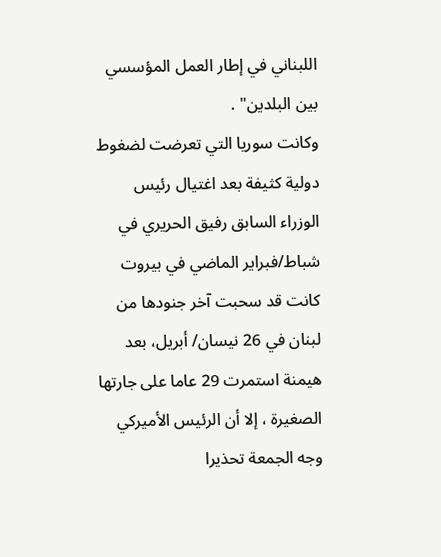اللبناني في إطار العمل المؤسسي بين البلدين" .
وكانت سوريا التي تعرضت لضغوط دولية كثيفة بعد اغتيال رئيس الوزراء السابق رفيق الحريري في شباط/فبراير الماضي في بيروت كانت قد سحبت آخر جنودها من لبنان في 26 نيسان/ أبريل، بعد هيمنة استمرت 29 عاما على جارتها الصغيرة ، إلا أن الرئيس الأميركي وجه الجمعة تحذيرا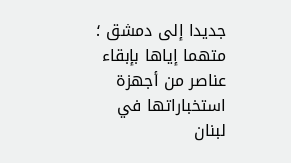جديدا إلى دمشق ؛ متهما إياها بإبقاء عناصر من أجهزة استخباراتها في لبنان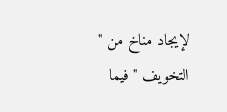لإيجاد مناخ من " التخويف " فيما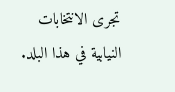تجرى الانتخابات النيابية في هذا البلد.